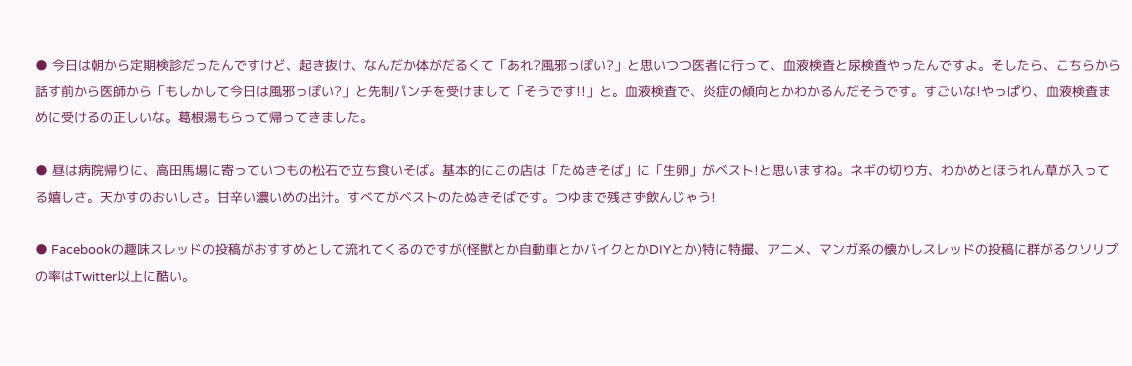● 今日は朝から定期検診だったんですけど、起き抜け、なんだか体がだるくて「あれ?風邪っぽい?」と思いつつ医者に行って、血液検査と尿検査やったんですよ。そしたら、こちらから話す前から医師から「もしかして今日は風邪っぽい?」と先制パンチを受けまして「そうです!!」と。血液検査で、炎症の傾向とかわかるんだそうです。すごいな!やっぱり、血液検査まめに受けるの正しいな。葛根湯もらって帰ってきました。

● 昼は病院帰りに、高田馬場に寄っていつもの松石で立ち食いそば。基本的にこの店は「たぬきそば」に「生卵」がベスト!と思いますね。ネギの切り方、わかめとほうれん草が入ってる嬉しさ。天かすのおいしさ。甘辛い濃いめの出汁。すべてがベストのたぬきそばです。つゆまで残さず飲んじゃう!

● Facebookの趣味スレッドの投稿がおすすめとして流れてくるのですが(怪獣とか自動車とかバイクとかDIYとか)特に特撮、アニメ、マンガ系の懐かしスレッドの投稿に群がるクソリプの率はTwitter以上に酷い。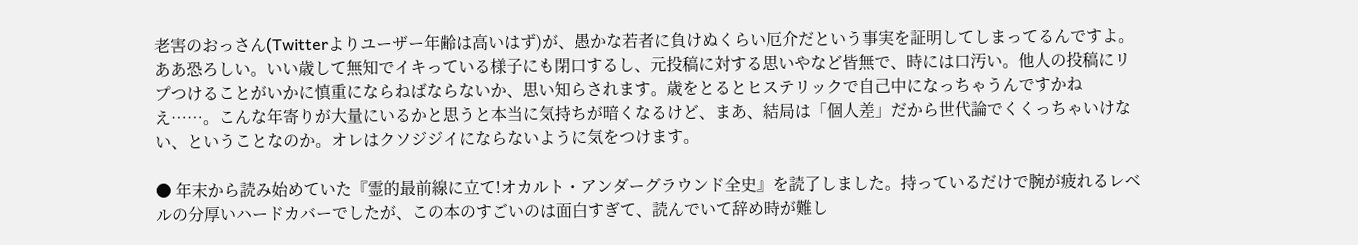老害のおっさん(Twitterよりユーザー年齢は高いはず)が、愚かな若者に負けぬくらい厄介だという事実を証明してしまってるんですよ。ああ恐ろしい。いい歳して無知でイキっている様子にも閉口するし、元投稿に対する思いやなど皆無で、時には口汚い。他人の投稿にリプつけることがいかに慎重にならねばならないか、思い知らされます。歳をとるとヒステリックで自己中になっちゃうんですかねえ……。こんな年寄りが大量にいるかと思うと本当に気持ちが暗くなるけど、まあ、結局は「個人差」だから世代論でくくっちゃいけない、ということなのか。オレはクソジジイにならないように気をつけます。

● 年末から読み始めていた『霊的最前線に立て!オカルト・アンダーグラウンド全史』を読了しました。持っているだけで腕が疲れるレベルの分厚いハードカバーでしたが、この本のすごいのは面白すぎて、読んでいて辞め時が難し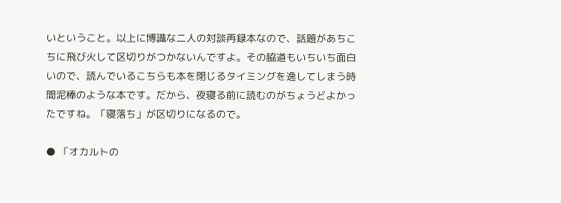いということ。以上に博識な二人の対談再録本なので、話題があちこちに飛び火して区切りがつかないんですよ。その脇道もいちいち面白いので、読んでいるこちらも本を閉じるタイミングを逸してしまう時間泥棒のような本です。だから、夜寝る前に読むのがちょうどよかったですね。「寝落ち」が区切りになるので。

● 「オカルトの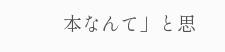本なんて」と思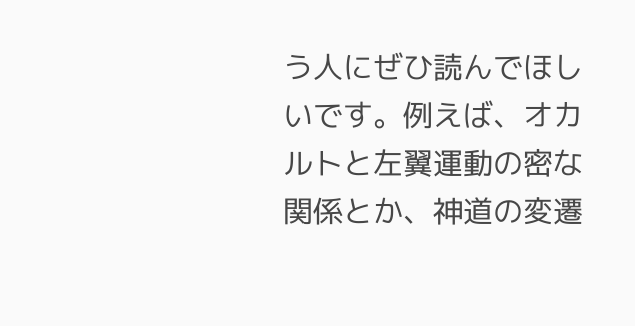う人にぜひ読んでほしいです。例えば、オカルトと左翼運動の密な関係とか、神道の変遷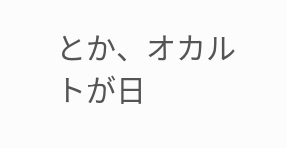とか、オカルトが日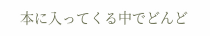本に入ってくる中でどんど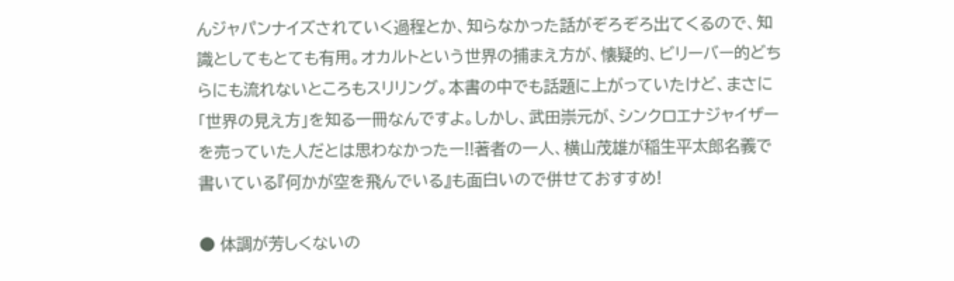んジャパンナイズされていく過程とか、知らなかった話がぞろぞろ出てくるので、知識としてもとても有用。オカルトという世界の捕まえ方が、懐疑的、ビリーバー的どちらにも流れないところもスリリング。本書の中でも話題に上がっていたけど、まさに「世界の見え方」を知る一冊なんですよ。しかし、武田崇元が、シンクロエナジャイザーを売っていた人だとは思わなかったー!!著者の一人、横山茂雄が稲生平太郎名義で書いている『何かが空を飛んでいる』も面白いので併せておすすめ!

● 体調が芳しくないの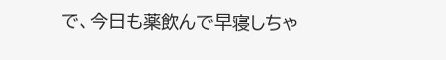で、今日も薬飲んで早寝しちゃ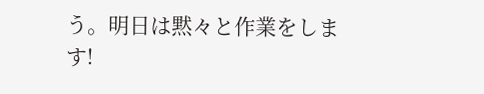う。明日は黙々と作業をします!